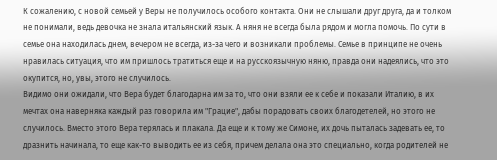К сожалению, с новой семьей у Веры не получилось особого контакта. Они не слышали друг друга, да и толком не понимали, ведь девочка не знала итальянский язык. А няня не всегда была рядом и могла помочь. По сути в семье она находилась днем, вечером не всегда, из-за чего и возникали проблемы. Семье в принципе не очень нравилась ситуация, что им пришлось тратиться еще и на русскоязычную няню, правда они надеялись, что это окупится, но, увы, этого не случилось.
Видимо они ожидали, что Вера будет благодарна им за то, что они взяли ее к себе и показали Италию, в их мечтах она наверняка каждый раз говорила им "Грацие", дабы порадовать своих благодетелей, но этого не случилось. Вместо этого Вера терялась и плакала. Да еще и к тому же Симоне, их дочь пыталась задевать ее, то дразнить начинала, то еще как-то выводить ее из себя, причем делала она это специально, когда родителей не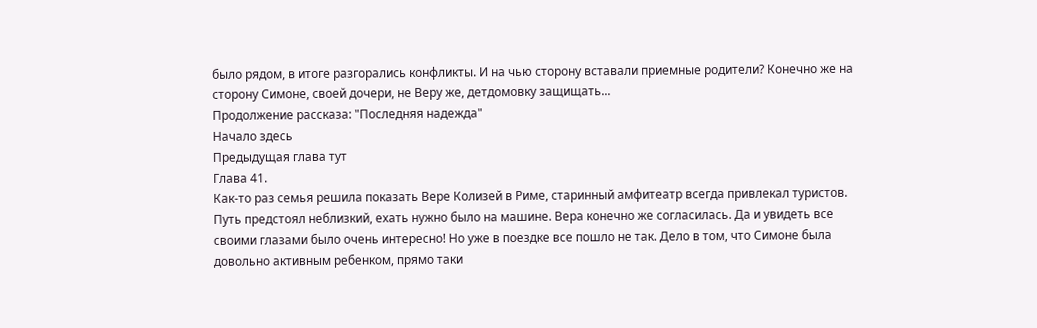было рядом, в итоге разгорались конфликты. И на чью сторону вставали приемные родители? Конечно же на сторону Симоне, своей дочери, не Веру же, детдомовку защищать...
Продолжение рассказа: "Последняя надежда"
Начало здесь
Предыдущая глава тут
Глава 41.
Как-то раз семья решила показать Вере Колизей в Риме, старинный амфитеатр всегда привлекал туристов. Путь предстоял неблизкий, ехать нужно было на машине. Вера конечно же согласилась. Да и увидеть все своими глазами было очень интересно! Но уже в поездке все пошло не так. Дело в том, что Симоне была довольно активным ребенком, прямо таки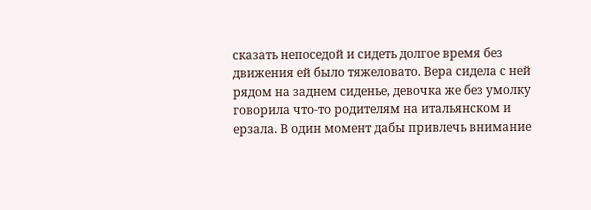сказать непоседой и сидеть долгое время без движения ей было тяжеловато. Вера сидела с ней рядом на заднем сиденье, девочка же без умолку говорила что-то родителям на итальянском и ерзала. В один момент дабы привлечь внимание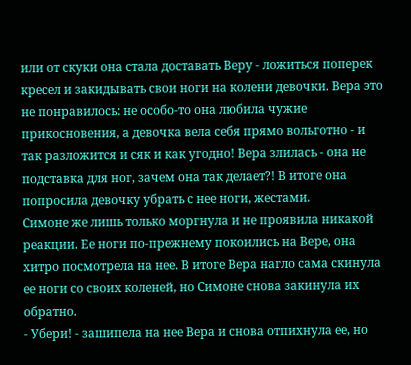или от скуки она стала доставать Веру - ложиться поперек кресел и закидывать свои ноги на колени девочки. Вера это не понравилось: не особо-то она любила чужие прикосновения, а девочка вела себя прямо вольготно - и так разложится и сяк и как угодно! Вера злилась - она не подставка для ног, зачем она так делает?! В итоге она попросила девочку убрать с нее ноги, жестами.
Симоне же лишь только моргнула и не проявила никакой реакции. Ее ноги по-прежнему покоились на Вере, она хитро посмотрела на нее. В итоге Вера нагло сама скинула ее ноги со своих коленей, но Симоне снова закинула их обратно.
- Убери! - зашипела на нее Вера и снова отпихнула ее, но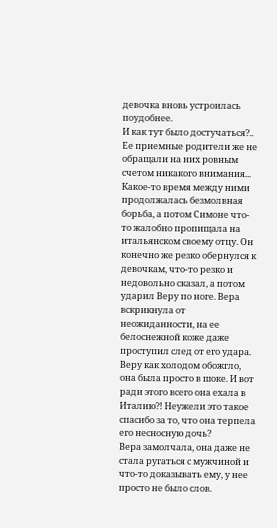девочка вновь устроилась поудобнее.
И как тут было достучаться?.. Ее приемные родители же не обращали на них ровным счетом никакого внимания...
Какое-то время между ними продолжалась безмолвная борьба, а потом Симоне что-то жалобно пропищала на итальянском своему отцу. Он конечно же резко обернулся к девочкам, что-то резко и недовольно сказал, а потом ударил Веру по ноге. Вера вскрикнула от неожиданности, на ее белоснежной коже даже проступил след от его удара. Веру как холодом обожгло, она была просто в шоке. И вот ради этого всего она ехала в Италию?! Неужели это такое спасибо за то, что она терпела его несносную дочь?
Вера замолчала, она даже не стала ругаться с мужчиной и что-то доказывать ему, у нее просто не было слов.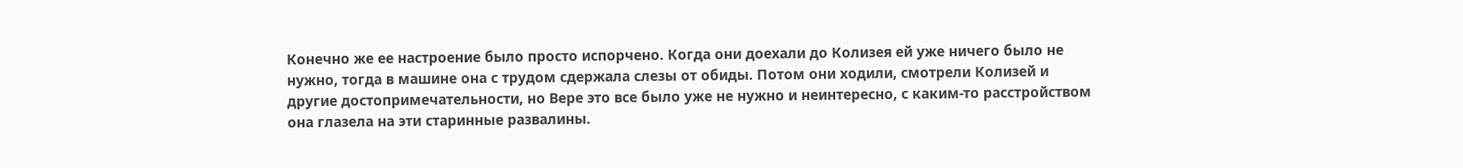Конечно же ее настроение было просто испорчено. Когда они доехали до Колизея ей уже ничего было не нужно, тогда в машине она с трудом сдержала слезы от обиды. Потом они ходили, смотрели Колизей и другие достопримечательности, но Вере это все было уже не нужно и неинтересно, с каким-то расстройством она глазела на эти старинные развалины.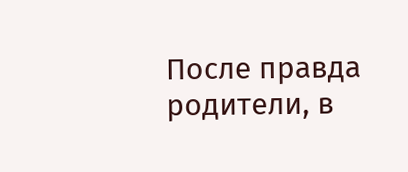После правда родители, в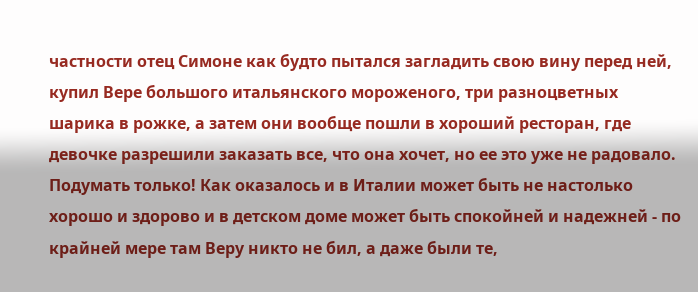частности отец Симоне как будто пытался загладить свою вину перед ней, купил Вере большого итальянского мороженого, три разноцветных шарика в рожке, а затем они вообще пошли в хороший ресторан, где девочке разрешили заказать все, что она хочет, но ее это уже не радовало. Подумать только! Как оказалось и в Италии может быть не настолько хорошо и здорово и в детском доме может быть спокойней и надежней - по крайней мере там Веру никто не бил, а даже были те,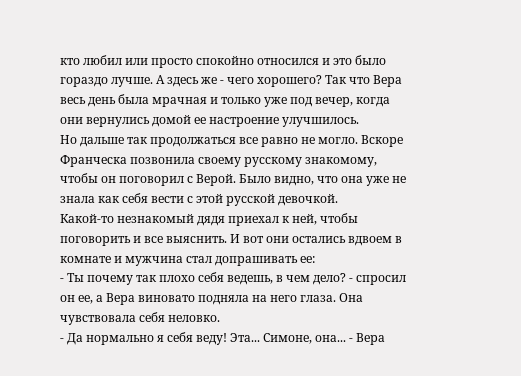кто любил или просто спокойно относился и это было гораздо лучше. А здесь же - чего хорошего? Так что Вера весь день была мрачная и только уже под вечер, когда они вернулись домой ее настроение улучшилось.
Но дальше так продолжаться все равно не могло. Вскоре Франческа позвонила своему русскому знакомому, чтобы он поговорил с Верой. Было видно, что она уже не знала как себя вести с этой русской девочкой.
Какой-то незнакомый дядя приехал к ней, чтобы поговорить и все выяснить. И вот они остались вдвоем в комнате и мужчина стал допрашивать ее:
- Ты почему так плохо себя ведешь, в чем дело? - спросил он ее, а Вера виновато подняла на него глаза. Она чувствовала себя неловко.
- Да нормально я себя веду! Эта... Симоне, она... - Вера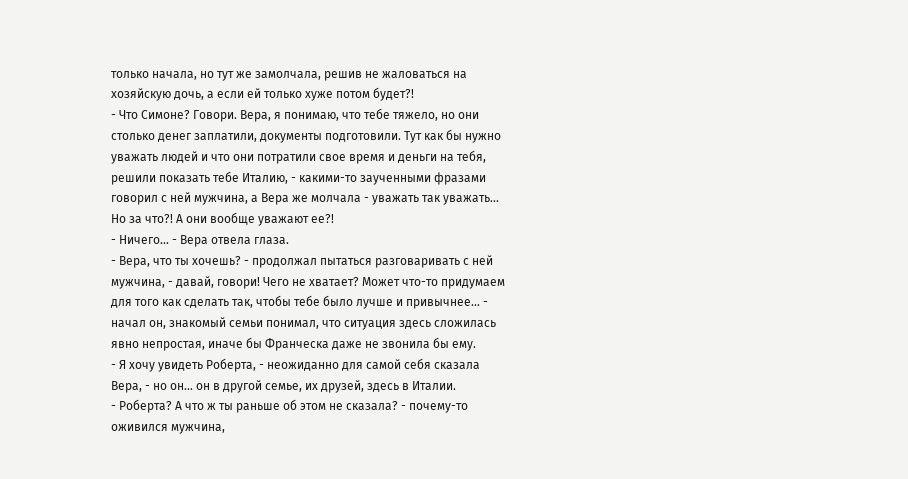только начала, но тут же замолчала, решив не жаловаться на хозяйскую дочь, а если ей только хуже потом будет?!
- Что Симоне? Говори. Вера, я понимаю, что тебе тяжело, но они столько денег заплатили, документы подготовили. Тут как бы нужно уважать людей и что они потратили свое время и деньги на тебя, решили показать тебе Италию, - какими-то заученными фразами говорил с ней мужчина, а Вера же молчала - уважать так уважать... Но за что?! А они вообще уважают ее?!
- Ничего... - Вера отвела глаза.
- Вера, что ты хочешь? - продолжал пытаться разговаривать с ней мужчина, - давай, говори! Чего не хватает? Может что-то придумаем для того как сделать так, чтобы тебе было лучше и привычнее... - начал он, знакомый семьи понимал, что ситуация здесь сложилась явно непростая, иначе бы Франческа даже не звонила бы ему.
- Я хочу увидеть Роберта, - неожиданно для самой себя сказала Вера, - но он... он в другой семье, их друзей, здесь в Италии.
- Роберта? А что ж ты раньше об этом не сказала? - почему-то оживился мужчина,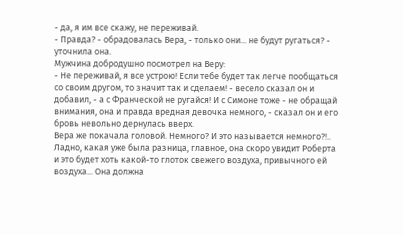- да, я им все скажу, не переживай.
- Правда? - обрадовалась Вера, - только они... не будут ругаться? - уточнила она.
Мужчина добродушно посмотрел на Веру:
- Не переживай, я все устрою! Если тебе будет так легче пообщаться со своим другом, то значит так и сделаем! - весело сказал он и добавил, - а с Франческой не ругайся! И с Симоне тоже - не обращай внимания, она и правда вредная девочка немного, - сказал он и его бровь невольно дернулась вверх.
Вера же покачала головой. Немного? И это называется немного?!.. Ладно, какая уже была разница, главное, она скоро увидит Роберта и это будет хоть какой-то глоток свежего воздуха, привычного ей воздуха... Она должна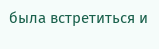была встретиться и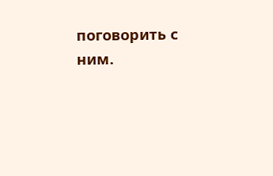поговорить с ним.